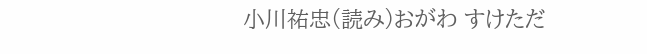小川祐忠(読み)おがわ すけただ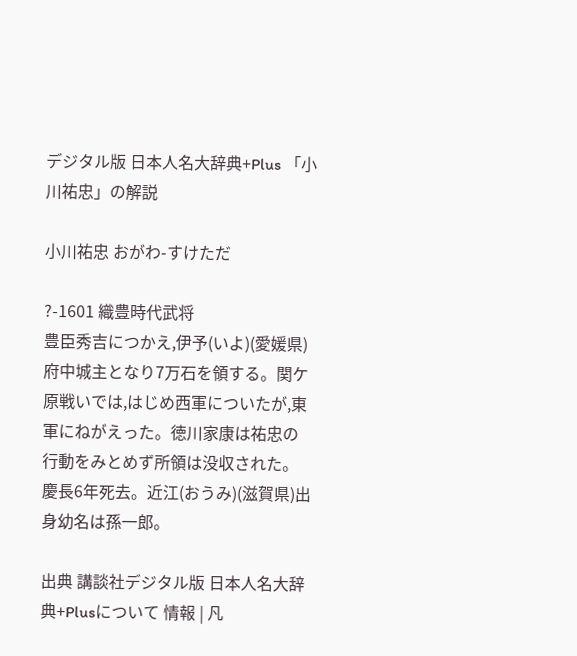デジタル版 日本人名大辞典+Plus 「小川祐忠」の解説

小川祐忠 おがわ-すけただ

?-1601 織豊時代武将
豊臣秀吉につかえ,伊予(いよ)(愛媛県)府中城主となり7万石を領する。関ケ原戦いでは,はじめ西軍についたが,東軍にねがえった。徳川家康は祐忠の行動をみとめず所領は没収された。慶長6年死去。近江(おうみ)(滋賀県)出身幼名は孫一郎。

出典 講談社デジタル版 日本人名大辞典+Plusについて 情報 | 凡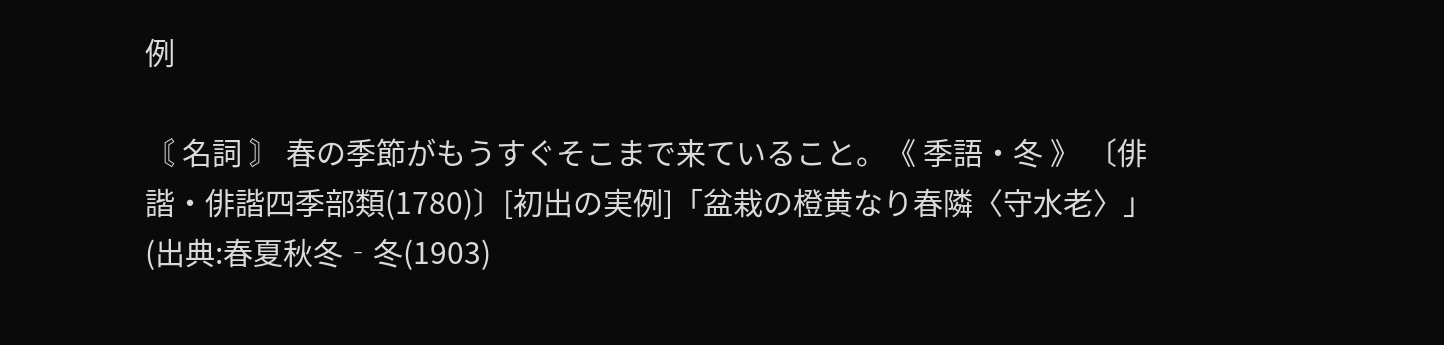例

〘 名詞 〙 春の季節がもうすぐそこまで来ていること。《 季語・冬 》 〔俳諧・俳諧四季部類(1780)〕[初出の実例]「盆栽の橙黄なり春隣〈守水老〉」(出典:春夏秋冬‐冬(1903)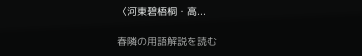〈河東碧梧桐・高...

春隣の用語解説を読む